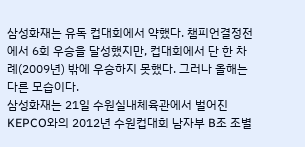삼성화재는 유독 컵대회에서 약했다. 챔피언결정전에서 6회 우승을 달성했지만, 컵대회에서 단 한 차례(2009년) 밖에 우승하지 못했다. 그러나 올해는 다른 모습이다.
삼성화재는 21일 수원실내체육관에서 벌어진 KEPCO와의 2012년 수원컵대회 남자부 B조 조별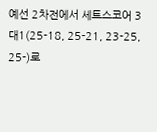예선 2차전에서 세트스코어 3대1(25-18, 25-21, 23-25, 25-)로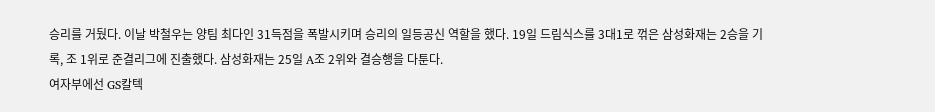승리를 거뒀다. 이날 박철우는 양팀 최다인 31득점을 폭발시키며 승리의 일등공신 역할을 했다. 19일 드림식스를 3대1로 꺾은 삼성화재는 2승을 기록, 조 1위로 준결리그에 진출했다. 삼성화재는 25일 A조 2위와 결승행을 다툰다.
여자부에선 GS칼텍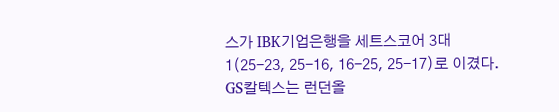스가 IBK기업은행을 세트스코어 3대1(25-23, 25-16, 16-25, 25-17)로 이겼다. GS칼텍스는 런던올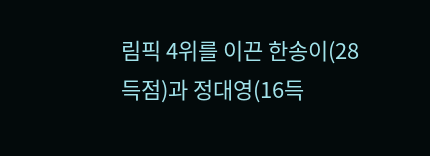림픽 4위를 이끈 한송이(28득점)과 정대영(16득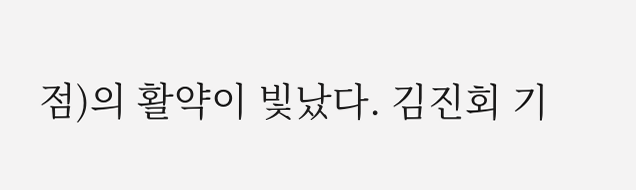점)의 활약이 빛났다. 김진회 기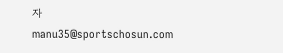자 manu35@sportschosun.com